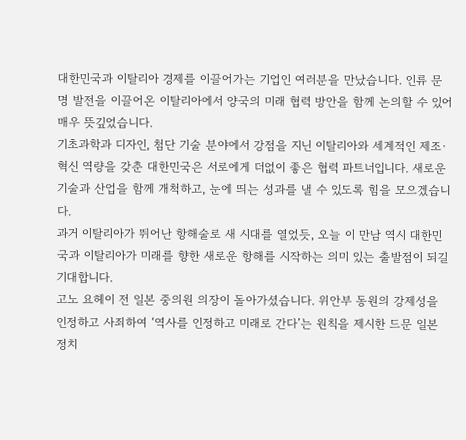대한민국과 이탈리아 경제를 이끌어가는 기업인 여러분을 만났습니다. 인류 문명 발전을 이끌어온 이탈리아에서 양국의 미래 협력 방안을 함께 논의할 수 있어 매우 뜻깊었습니다.
기초과학과 디자인, 첨단 기술 분야에서 강점을 지닌 이탈리아와 세계적인 제조·혁신 역량을 갖춘 대한민국은 서로에게 더없이 좋은 협력 파트너입니다. 새로운 기술과 산업을 함께 개척하고, 눈에 띄는 성과를 낼 수 있도록 힘을 모으겠습니다.
과거 이탈리아가 뛰어난 항해술로 새 시대를 열었듯, 오늘 이 만남 역시 대한민국과 이탈리아가 미래를 향한 새로운 항해를 시작하는 의미 있는 출발점이 되길 기대합니다.
고노 요헤이 전 일본 중의원 의장이 돌아가셨습니다. 위안부 동원의 강제성을 인정하고 사죄하여 ‘역사를 인정하고 미래로 간다’는 원칙을 제시한 드문 일본 정치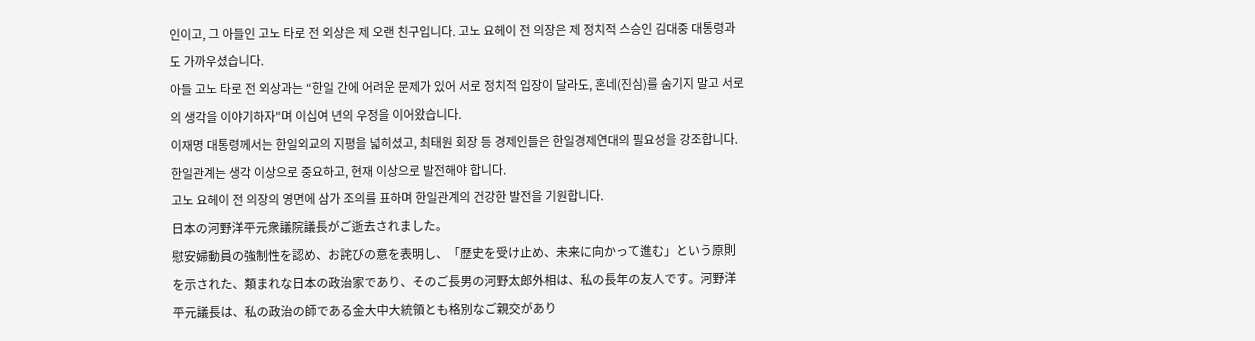인이고, 그 아들인 고노 타로 전 외상은 제 오랜 친구입니다. 고노 요헤이 전 의장은 제 정치적 스승인 김대중 대통령과도 가까우셨습니다.
아들 고노 타로 전 외상과는 “한일 간에 어려운 문제가 있어 서로 정치적 입장이 달라도, 혼네(진심)를 숨기지 말고 서로의 생각을 이야기하자"며 이십여 년의 우정을 이어왔습니다.
이재명 대통령께서는 한일외교의 지평을 넓히셨고, 최태원 회장 등 경제인들은 한일경제연대의 필요성을 강조합니다. 한일관계는 생각 이상으로 중요하고, 현재 이상으로 발전해야 합니다.
고노 요헤이 전 의장의 영면에 삼가 조의를 표하며 한일관계의 건강한 발전을 기원합니다.
日本の河野洋平元衆議院議長がご逝去されました。
慰安婦動員の強制性を認め、お詫びの意を表明し、「歴史を受け止め、未来に向かって進む」という原則を示された、類まれな日本の政治家であり、そのご長男の河野太郎外相は、私の長年の友人です。河野洋平元議長は、私の政治の師である金大中大統領とも格別なご親交があり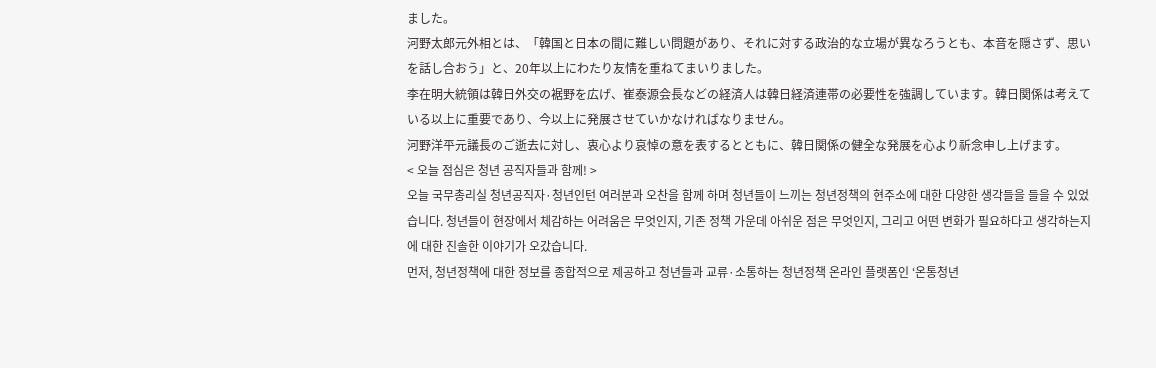ました。
河野太郎元外相とは、「韓国と日本の間に難しい問題があり、それに対する政治的な立場が異なろうとも、本音を隠さず、思いを話し合おう」と、20年以上にわたり友情を重ねてまいりました。
李在明大統領は韓日外交の裾野を広げ、崔泰源会長などの経済人は韓日経済連帯の必要性を強調しています。韓日関係は考えている以上に重要であり、今以上に発展させていかなければなりません。
河野洋平元議長のご逝去に対し、衷心より哀悼の意を表するとともに、韓日関係の健全な発展を心より祈念申し上げます。
< 오늘 점심은 청년 공직자들과 함께! >
오늘 국무총리실 청년공직자·청년인턴 여러분과 오찬을 함께 하며 청년들이 느끼는 청년정책의 현주소에 대한 다양한 생각들을 들을 수 있었습니다. 청년들이 현장에서 체감하는 어려움은 무엇인지, 기존 정책 가운데 아쉬운 점은 무엇인지, 그리고 어떤 변화가 필요하다고 생각하는지에 대한 진솔한 이야기가 오갔습니다.
먼저, 청년정책에 대한 정보를 종합적으로 제공하고 청년들과 교류·소통하는 청년정책 온라인 플랫폼인 ‘온통청년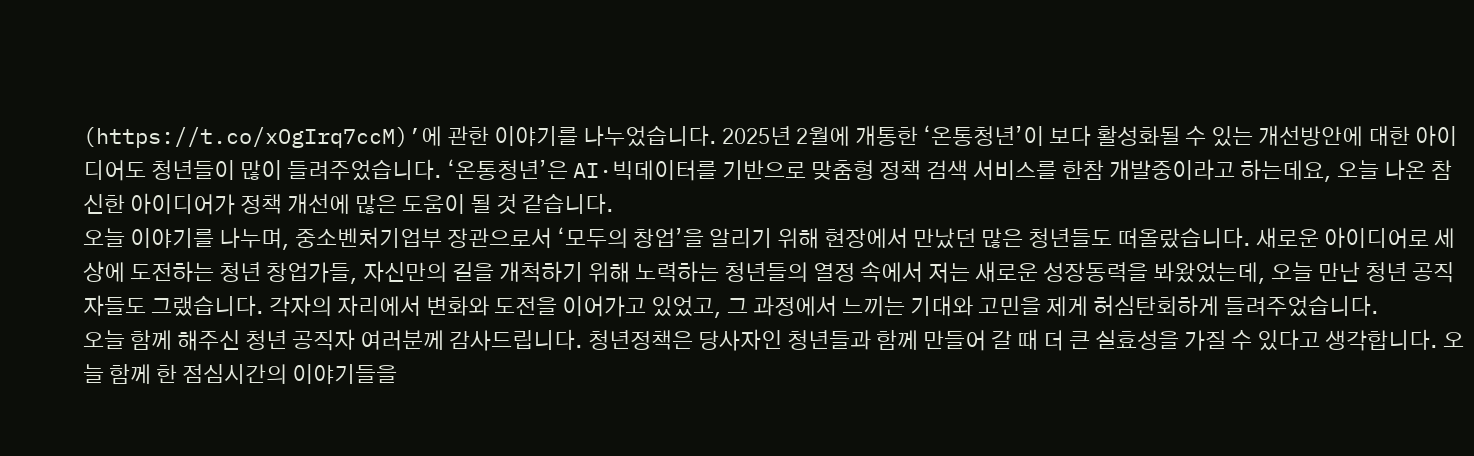(https://t.co/xOgIrq7ccM)’에 관한 이야기를 나누었습니다. 2025년 2월에 개통한 ‘온통청년’이 보다 활성화될 수 있는 개선방안에 대한 아이디어도 청년들이 많이 들려주었습니다. ‘온통청년’은 AI·빅데이터를 기반으로 맞춤형 정책 검색 서비스를 한참 개발중이라고 하는데요, 오늘 나온 참신한 아이디어가 정책 개선에 많은 도움이 될 것 같습니다.
오늘 이야기를 나누며, 중소벤처기업부 장관으로서 ‘모두의 창업’을 알리기 위해 현장에서 만났던 많은 청년들도 떠올랐습니다. 새로운 아이디어로 세상에 도전하는 청년 창업가들, 자신만의 길을 개척하기 위해 노력하는 청년들의 열정 속에서 저는 새로운 성장동력을 봐왔었는데, 오늘 만난 청년 공직자들도 그랬습니다. 각자의 자리에서 변화와 도전을 이어가고 있었고, 그 과정에서 느끼는 기대와 고민을 제게 허심탄회하게 들려주었습니다.
오늘 함께 해주신 청년 공직자 여러분께 감사드립니다. 청년정책은 당사자인 청년들과 함께 만들어 갈 때 더 큰 실효성을 가질 수 있다고 생각합니다. 오늘 함께 한 점심시간의 이야기들을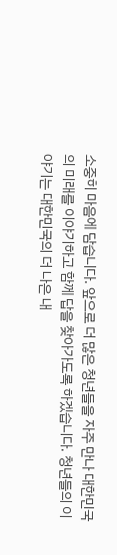소중히 마음에 담습니다. 앞으로 더 많은 청년들을 자주 만나 대한민국의 미래를 이야기하고 함께 답을 찾아가도록 하겠습니다. 청년들의 이야기는 대한민국의 더 나은 내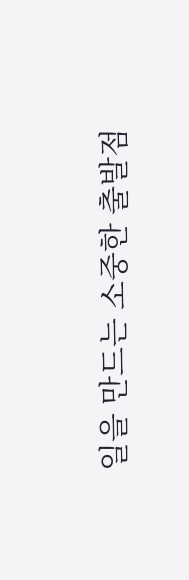일을 만드는 소중한 출발점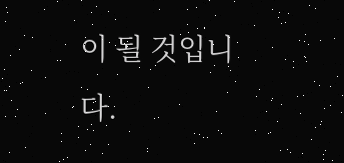이 될 것입니다.